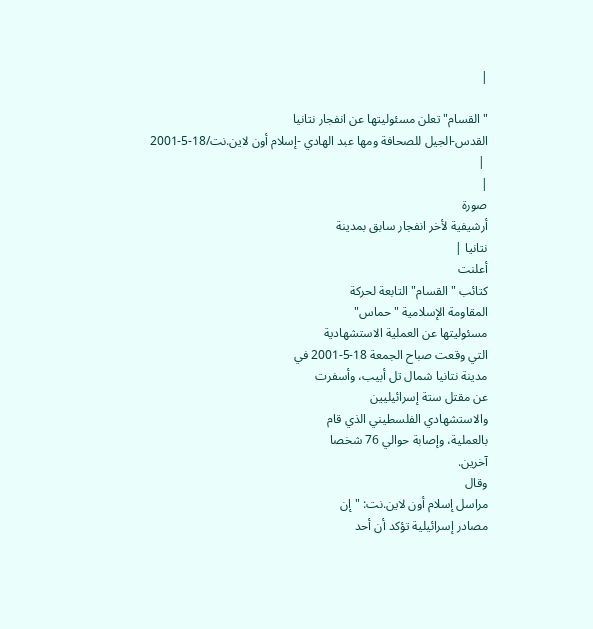|

"القسام" تعلن مسئوليتها عن انفجار نتانيا
القدس-الجيل للصحافة ومها عبد الهادي -إسلام أون لاين.نت/18-5-2001
 |
|
صورة
أرشيفية لأخر انفجار سابق بمدينة
نتانيا |
أعلنت
كتائب "القسام" التابعة لحركة
المقاومة الإسلامية "حماس"
مسئوليتها عن العملية الاستشهادية
التي وقعت صباح الجمعة 18-5-2001 في
مدينة نتانيا شمال تل أبيب، وأسفرت
عن مقتل ستة إسرائيليين
والاستشهادي الفلسطيني الذي قام
بالعملية، وإصابة حوالي 76 شخصا
آخرين.
وقال
مراسل إسلام أون لاين.نت: "إن
مصادر إسرائيلية تؤكد أن أحد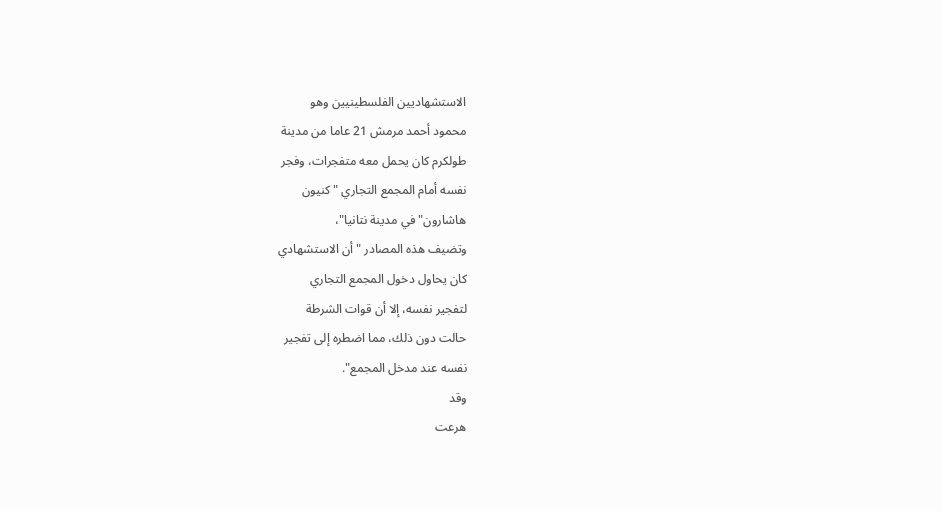الاستشهاديين الفلسطينيين وهو
محمود أحمد مرمش 21 عاما من مدينة
طولكرم كان يحمل معه متفجرات، وفجر
نفسه أمام المجمع التجاري "كنيون
هاشارون" في مدينة نتانيا"،
وتضيف هذه المصادر "أن الاستشهادي
كان يحاول دخول المجمع التجاري
لتفجير نفسه، إلا أن قوات الشرطة
حالت دون ذلك، مما اضطره إلى تفجير
نفسه عند مدخل المجمع".
وقد
هرعت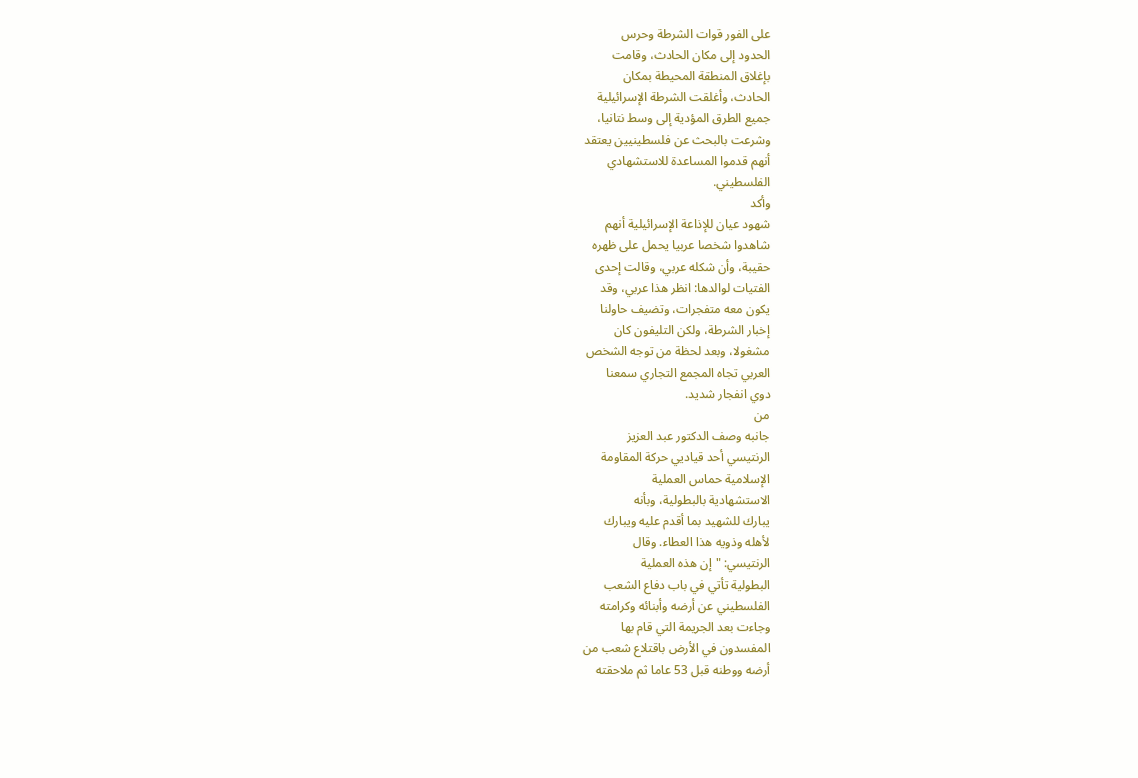على الفور قوات الشرطة وحرس
الحدود إلى مكان الحادث، وقامت
بإغلاق المنطقة المحيطة بمكان
الحادث، وأغلقت الشرطة الإسرائيلية
جميع الطرق المؤدية إلى وسط نتانيا،
وشرعت بالبحث عن فلسطينيين يعتقد
أنهم قدموا المساعدة للاستشهادي
الفلسطيني.
وأكد
شهود عيان للإذاعة الإسرائيلية أنهم
شاهدوا شخصا عربيا يحمل على ظهره
حقيبة، وأن شكله عربي، وقالت إحدى
الفتيات لوالدها: انظر هذا عربي، وقد
يكون معه متفجرات، وتضيف حاولنا
إخبار الشرطة، ولكن التليفون كان
مشغولا، وبعد لحظة من توجه الشخص
العربي تجاه المجمع التجاري سمعنا
دوي انفجار شديد.
من
جانبه وصف الدكتور عبد العزيز
الرنتيسي أحد قياديي حركة المقاومة
الإسلامية حماس العملية
الاستشهادية بالبطولية، وبأنه
يبارك للشهيد بما أقدم عليه ويبارك
لأهله وذويه هذا العطاء. وقال
الرنتيسي: "إن هذه العملية
البطولية تأتي في باب دفاع الشعب
الفلسطيني عن أرضه وأبنائه وكرامته
وجاءت بعد الجريمة التي قام بها
المفسدون في الأرض باقتلاع شعب من
أرضه ووطنه قبل 53 عاما ثم ملاحقته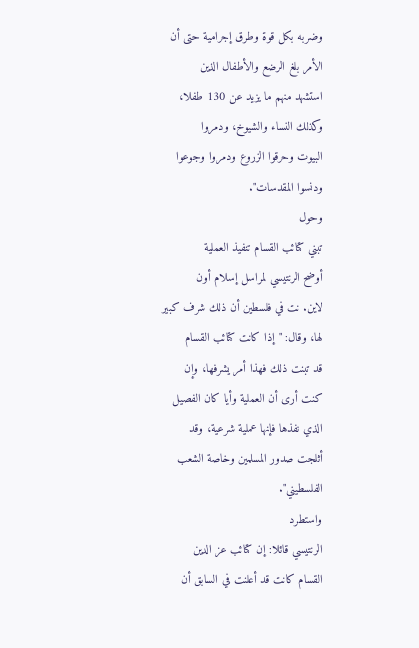وضربه بكل قوة وطرق إجرامية حتى أن
الأمر بلغ الرضع والأطفال الذين
استشهد منهم ما يزيد عن 130 طفلا،
وكذلك النساء والشيوخ، ودمروا
البيوت وحرقوا الزروع ودمروا وجوعوا
ودنسوا المقدسات".
وحول
تبني كتائب القسام تنفيذ العملية
أوضح الرنتيسي لمراسل إسلام أون
لاين. نت في فلسطين أن ذلك شرف كبير
لها، وقال: "إذا كانت كتائب القسام
قد تبنت ذلك فهذا أمر يشرفها، وإن
كنت أرى أن العملية وأيا كان الفصيل
الذي نفذها فإنها عملية شرعية، وقد
أثلجت صدور المسلمين وخاصة الشعب
الفلسطيني".
واستطرد
الرنتيسي قائلا: إن كتائب عز الدين
القسام كانت قد أعلنت في السابق أن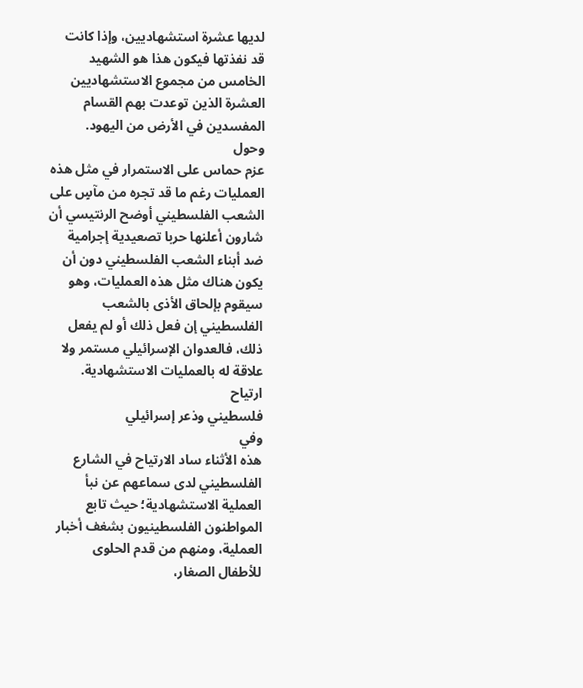لديها عشرة استشهاديين، وإذا كانت
قد نفذتها فيكون هذا هو الشهيد
الخامس من مجموع الاستشهاديين
العشرة الذين توعدت بهم القسام
المفسدين في الأرض من اليهود.
وحول
عزم حماس على الاستمرار في مثل هذه
العمليات رغم ما قد تجره من مآسٍ على
الشعب الفلسطيني أوضح الرنتيسي أن
شارون أعلنها حربا تصعيدية إجرامية
ضد أبناء الشعب الفلسطيني دون أن
يكون هناك مثل هذه العمليات، وهو
سيقوم بإلحاق الأذى بالشعب
الفلسطيني إن فعل ذلك أو لم يفعل
ذلك، فالعدوان الإسرائيلي مستمر ولا
علاقة له بالعمليات الاستشهادية.
ارتياح
فلسطيني وذعر إسرائيلي
وفي
هذه الأثناء ساد الارتياح في الشارع
الفلسطيني لدى سماعهم عن نبأ
العملية الاستشهادية؛ حيث تابع
المواطنون الفلسطينيون بشغف أخبار
العملية، ومنهم من قدم الحلوى
للأطفال الصغار،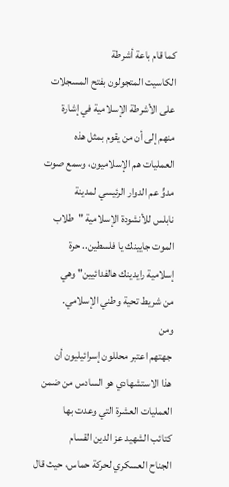كما قام باعة أشرطة
الكاسيت المتجولون بفتح المسجلات
على الأشرطة الإسلامية في إشارة
منهم إلى أن من يقوم بمثل هذه
العمليات هم الإسلاميون، وسمع صوت
مدوٍّ عم الدوار الرئيسي لمدينة
نابلس للأنشودة الإسلامية "طلاب
الموت جايينك يا فلسطين.. حرة
إسلامية رايدينك هالفدائيين" وهي
من شريط تحية وطني الإسلامي.
ومن
جهتهم اعتبر محللون إسرائيليون أن
هذا الاستشهادي هو السادس من ضمن
العمليات العشرة التي وعدت بها
كتائب الشهيد عز الدين القسام
الجناح العسكري لحركة حماس، حيث قال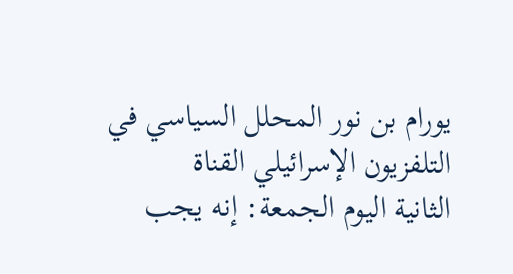يورام بن نور المحلل السياسي في
التلفزيون الإسرائيلي القناة
الثانية اليوم الجمعة: إنه يجب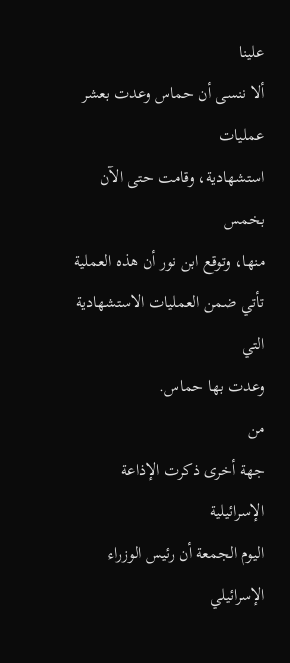علينا
ألا ننسى أن حماس وعدت بعشر عمليات
استشهادية، وقامت حتى الآن بخمس
منها، وتوقع ابن نور أن هذه العملية
تأتي ضمن العمليات الاستشهادية التي
وعدت بها حماس.
من
جهة أخرى ذكرت الإذاعة الإسرائيلية
اليوم الجمعة أن رئيس الوزراء
الإسرائيلي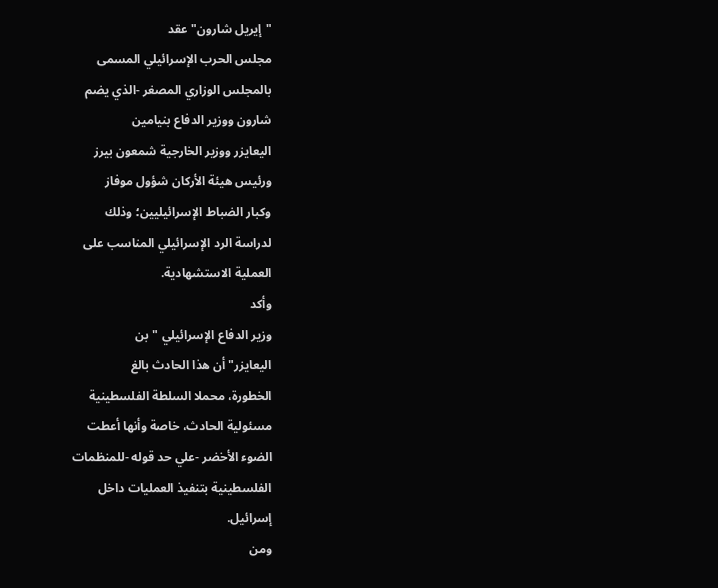"إيريل شارون" عقد
مجلس الحرب الإسرائيلي المسمى
بالمجلس الوزاري المصغر -الذي يضم
شارون ووزير الدفاع بنيامين
اليعايزر ووزير الخارجية شمعون بيرز
ورئيس هيئة الأركان شؤول موفاز
وكبار الضباط الإسرائيليين؛ وذلك
لدراسة الرد الإسرائيلي المناسب على
العملية الاستشهادية.
وأكد
وزير الدفاع الإسرائيلي "بن
اليعايزر" أن هذا الحادث بالغ
الخطورة، محملا السلطة الفلسطينية
مسئولية الحادث، خاصة وأنها أعطت
الضوء الأخضر -علي حد قوله -للمنظمات
الفلسطينية بتنفيذ العمليات داخل
إسرائيل.
ومن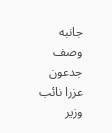جانبه وصف جدعون عزرا نائب وزير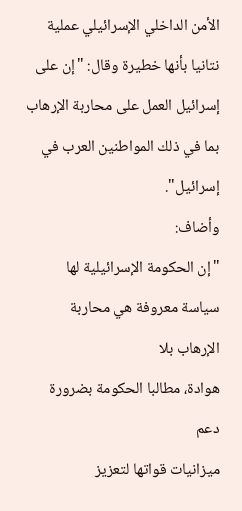الأمن الداخلي الإسرائيلي عملية
نتانيا بأنها خطيرة وقال: "إن على
إسرائيل العمل على محاربة الإرهاب
بما في ذلك المواطنين العرب في
إسرائيل".
وأضاف:
"إن الحكومة الإسرائيلية لها
سياسة معروفة هي محاربة الإرهاب بلا
هوادة، مطالبا الحكومة بضرورة دعم
ميزانيات قواتها لتعزيز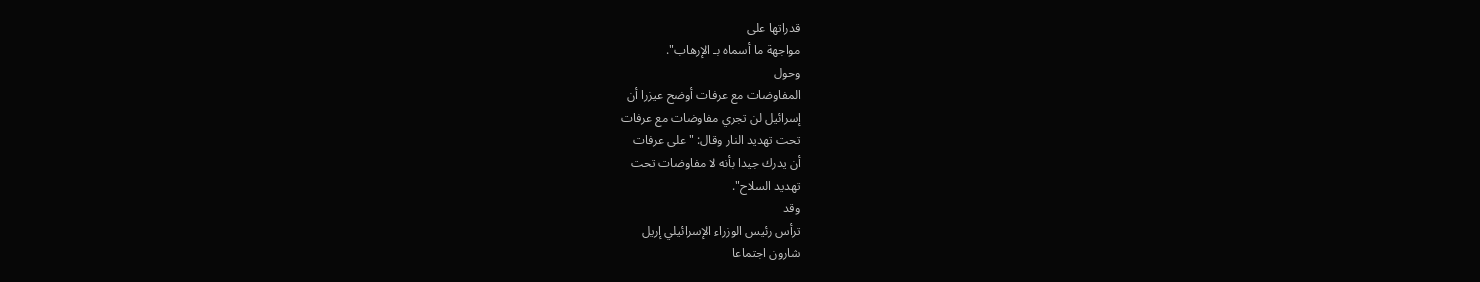قدراتها على
مواجهة ما أسماه بـ الإرهاب".
وحول
المفاوضات مع عرفات أوضح عيزرا أن
إسرائيل لن تجري مفاوضات مع عرفات
تحت تهديد النار وقال: "على عرفات
أن يدرك جيدا بأنه لا مفاوضات تحت
تهديد السلاح".
وقد
ترأس رئيس الوزراء الإسرائيلي إريل
شارون اجتماعا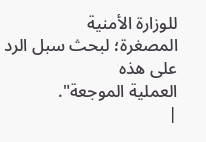للوزارة الأمنية
المصغرة؛ لبحث سبل الرد على هذه
العملية الموجعة".
|